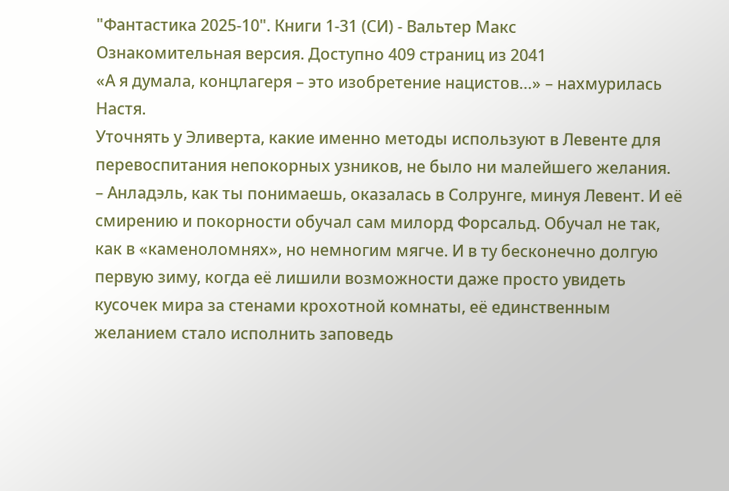"Фантастика 2025-10". Книги 1-31 (СИ) - Вальтер Макс
Ознакомительная версия. Доступно 409 страниц из 2041
«А я думала, концлагеря – это изобретение нацистов…» – нахмурилась Настя.
Уточнять у Эливерта, какие именно методы используют в Левенте для перевоспитания непокорных узников, не было ни малейшего желания.
– Анладэль, как ты понимаешь, оказалась в Солрунге, минуя Левент. И её смирению и покорности обучал сам милорд Форсальд. Обучал не так, как в «каменоломнях», но немногим мягче. И в ту бесконечно долгую первую зиму, когда её лишили возможности даже просто увидеть кусочек мира за стенами крохотной комнаты, её единственным желанием стало исполнить заповедь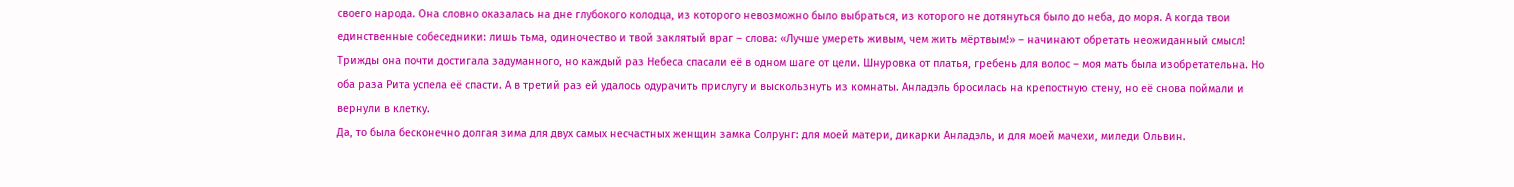своего народа. Она словно оказалась на дне глубокого колодца, из которого невозможно было выбраться, из которого не дотянуться было до неба, до моря. А когда твои единственные собеседники: лишь тьма, одиночество и твой заклятый враг – слова: «Лучше умереть живым, чем жить мёртвым!» – начинают обретать неожиданный смысл! Трижды она почти достигала задуманного, но каждый раз Небеса спасали её в одном шаге от цели. Шнуровка от платья, гребень для волос – моя мать была изобретательна. Но оба раза Рита успела её спасти. А в третий раз ей удалось одурачить прислугу и выскользнуть из комнаты. Анладэль бросилась на крепостную стену, но её снова поймали и вернули в клетку.
Да, то была бесконечно долгая зима для двух самых несчастных женщин замка Солрунг: для моей матери, дикарки Анладэль, и для моей мачехи, миледи Ольвин.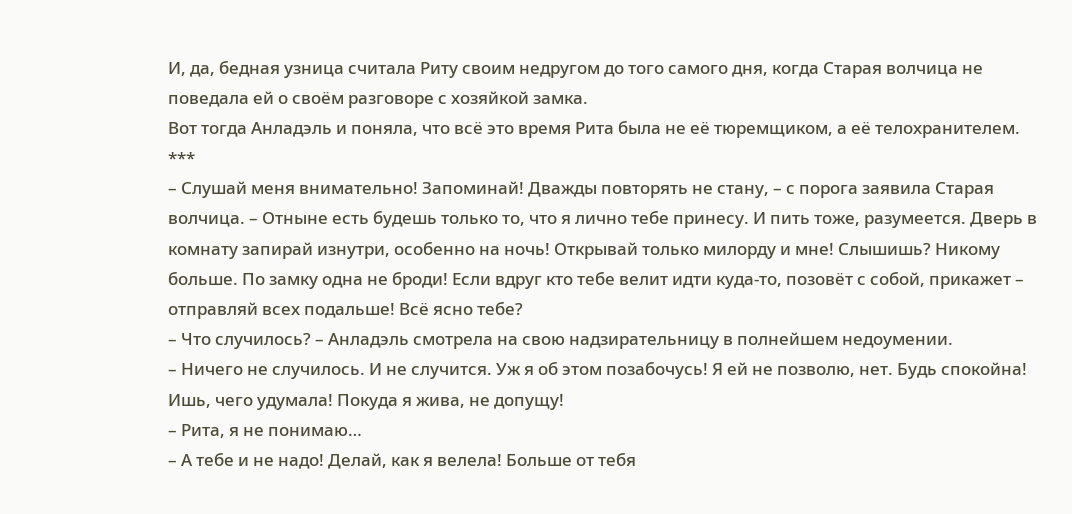И, да, бедная узница считала Риту своим недругом до того самого дня, когда Старая волчица не поведала ей о своём разговоре с хозяйкой замка.
Вот тогда Анладэль и поняла, что всё это время Рита была не её тюремщиком, а её телохранителем.
***
– Слушай меня внимательно! Запоминай! Дважды повторять не стану, – с порога заявила Старая волчица. – Отныне есть будешь только то, что я лично тебе принесу. И пить тоже, разумеется. Дверь в комнату запирай изнутри, особенно на ночь! Открывай только милорду и мне! Слышишь? Никому больше. По замку одна не броди! Если вдруг кто тебе велит идти куда-то, позовёт с собой, прикажет – отправляй всех подальше! Всё ясно тебе?
– Что случилось? – Анладэль смотрела на свою надзирательницу в полнейшем недоумении.
– Ничего не случилось. И не случится. Уж я об этом позабочусь! Я ей не позволю, нет. Будь спокойна! Ишь, чего удумала! Покуда я жива, не допущу!
– Рита, я не понимаю…
– А тебе и не надо! Делай, как я велела! Больше от тебя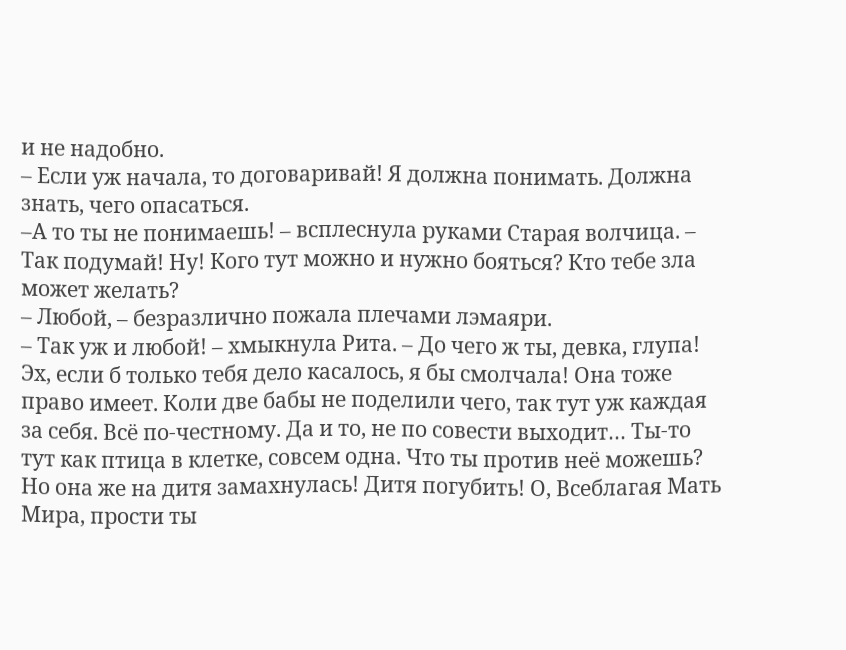и не надобно.
– Если уж начала, то договаривай! Я должна понимать. Должна знать, чего опасаться.
–А то ты не понимаешь! – всплеснула руками Старая волчица. – Так подумай! Ну! Кого тут можно и нужно бояться? Кто тебе зла может желать?
– Любой, – безразлично пожала плечами лэмаяри.
– Так уж и любой! – хмыкнула Рита. – До чего ж ты, девка, глупа! Эх, если б только тебя дело касалось, я бы смолчала! Она тоже право имеет. Коли две бабы не поделили чего, так тут уж каждая за себя. Всё по-честному. Да и то, не по совести выходит… Ты-то тут как птица в клетке, совсем одна. Что ты против неё можешь? Но она же на дитя замахнулась! Дитя погубить! О, Всеблагая Мать Мира, прости ты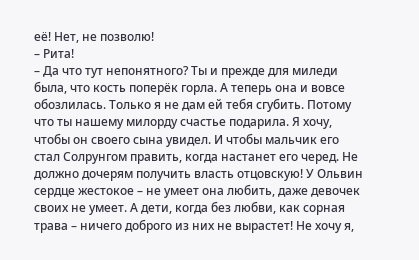её! Нет, не позволю!
– Рита!
– Да что тут непонятного? Ты и прежде для миледи была, что кость поперёк горла. А теперь она и вовсе обозлилась. Только я не дам ей тебя сгубить. Потому что ты нашему милорду счастье подарила. Я хочу, чтобы он своего сына увидел. И чтобы мальчик его стал Солрунгом править, когда настанет его черед. Не должно дочерям получить власть отцовскую! У Ольвин сердце жестокое – не умеет она любить, даже девочек своих не умеет. А дети, когда без любви, как сорная трава – ничего доброго из них не вырастет! Не хочу я,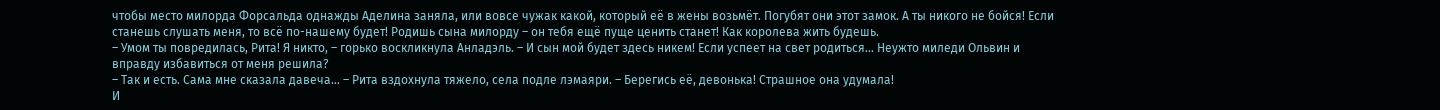чтобы место милорда Форсальда однажды Аделина заняла, или вовсе чужак какой, который её в жены возьмёт. Погубят они этот замок. А ты никого не бойся! Если станешь слушать меня, то всё по-нашему будет! Родишь сына милорду – он тебя ещё пуще ценить станет! Как королева жить будешь.
– Умом ты повредилась, Рита! Я никто, – горько воскликнула Анладэль. – И сын мой будет здесь никем! Если успеет на свет родиться… Неужто миледи Ольвин и вправду избавиться от меня решила?
– Так и есть. Сама мне сказала давеча… – Рита вздохнула тяжело, села подле лэмаяри. – Берегись её, девонька! Страшное она удумала!
И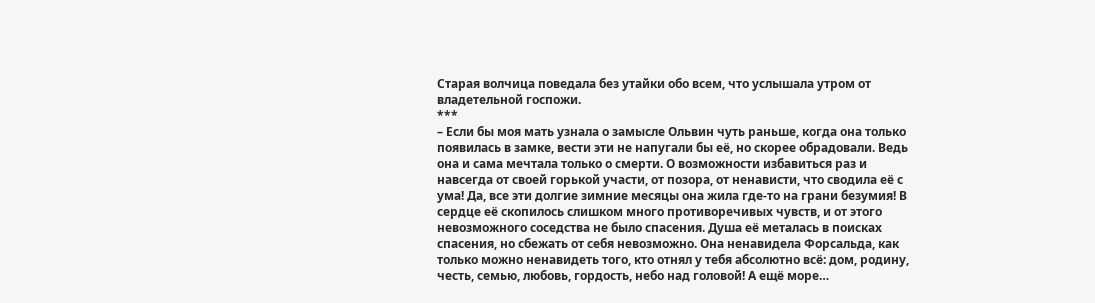Старая волчица поведала без утайки обо всем, что услышала утром от владетельной госпожи.
***
– Если бы моя мать узнала о замысле Ольвин чуть раньше, когда она только появилась в замке, вести эти не напугали бы её, но скорее обрадовали. Ведь она и сама мечтала только о смерти. О возможности избавиться раз и навсегда от своей горькой участи, от позора, от ненависти, что сводила её с ума! Да, все эти долгие зимние месяцы она жила где-то на грани безумия! В сердце её скопилось слишком много противоречивых чувств, и от этого невозможного соседства не было спасения. Душа её металась в поисках спасения, но сбежать от себя невозможно. Она ненавидела Форсальда, как только можно ненавидеть того, кто отнял у тебя абсолютно всё: дом, родину, честь, семью, любовь, гордость, небо над головой! А ещё море…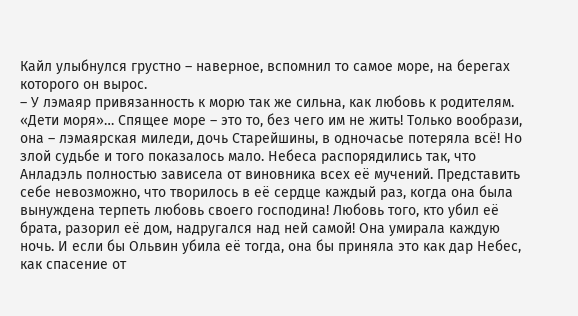Кайл улыбнулся грустно – наверное, вспомнил то самое море, на берегах которого он вырос.
– У лэмаяр привязанность к морю так же сильна, как любовь к родителям. «Дети моря»… Спящее море – это то, без чего им не жить! Только вообрази, она – лэмаярская миледи, дочь Старейшины, в одночасье потеряла всё! Но злой судьбе и того показалось мало. Небеса распорядились так, что Анладэль полностью зависела от виновника всех её мучений. Представить себе невозможно, что творилось в её сердце каждый раз, когда она была вынуждена терпеть любовь своего господина! Любовь того, кто убил её брата, разорил её дом, надругался над ней самой! Она умирала каждую ночь. И если бы Ольвин убила её тогда, она бы приняла это как дар Небес, как спасение от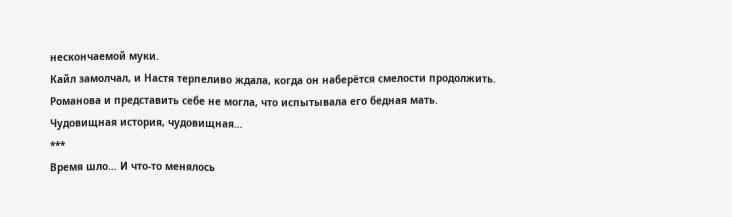нескончаемой муки.
Кайл замолчал, и Настя терпеливо ждала, когда он наберётся смелости продолжить. Романова и представить себе не могла, что испытывала его бедная мать.
Чудовищная история, чудовищная…
***
Время шло… И что-то менялось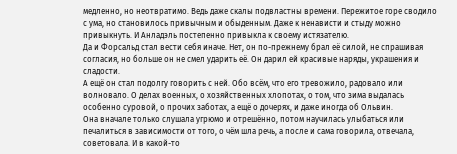медленно, но неотвратимо. Ведь даже скалы подвластны времени. Пережитое горе сводило с ума, но становилось привычным и обыденным. Даже к ненависти и стыду можно привыкнуть. И Анладэль постепенно привыкла к своему истязателю.
Да и Форсальд стал вести себя иначе. Нет, он по-прежнему брал её силой, не спрашивая согласия, но больше он не смел ударить её. Он дарил ей красивые наряды, украшения и сладости.
А ещё он стал подолгу говорить с ней. Обо всём, что его тревожило, радовало или волновало. О делах военных, о хозяйственных хлопотах, о том, что зима выдалась особенно суровой, о прочих заботах, а ещё о дочерях, и даже иногда об Ольвин.
Она вначале только слушала угрюмо и отрешённо, потом научилась улыбаться или печалиться в зависимости от того, о чём шла речь, а после и сама говорила, отвечала, советовала. И в какой-то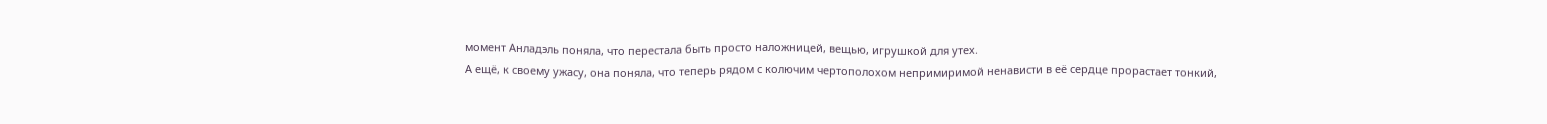момент Анладэль поняла, что перестала быть просто наложницей, вещью, игрушкой для утех.
А ещё, к своему ужасу, она поняла, что теперь рядом с колючим чертополохом непримиримой ненависти в её сердце прорастает тонкий,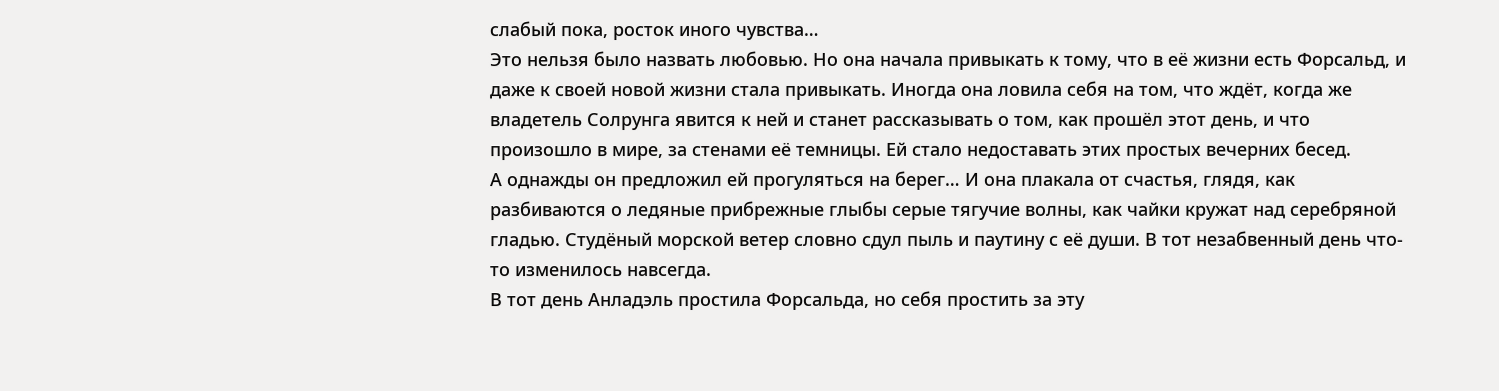слабый пока, росток иного чувства…
Это нельзя было назвать любовью. Но она начала привыкать к тому, что в её жизни есть Форсальд, и даже к своей новой жизни стала привыкать. Иногда она ловила себя на том, что ждёт, когда же владетель Солрунга явится к ней и станет рассказывать о том, как прошёл этот день, и что произошло в мире, за стенами её темницы. Ей стало недоставать этих простых вечерних бесед.
А однажды он предложил ей прогуляться на берег… И она плакала от счастья, глядя, как разбиваются о ледяные прибрежные глыбы серые тягучие волны, как чайки кружат над серебряной гладью. Студёный морской ветер словно сдул пыль и паутину с её души. В тот незабвенный день что-то изменилось навсегда.
В тот день Анладэль простила Форсальда, но себя простить за эту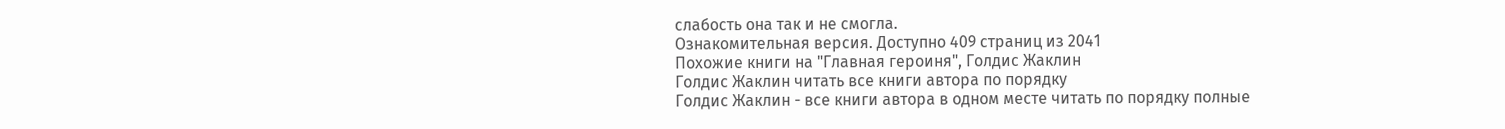слабость она так и не смогла.
Ознакомительная версия. Доступно 409 страниц из 2041
Похожие книги на "Главная героиня", Голдис Жаклин
Голдис Жаклин читать все книги автора по порядку
Голдис Жаклин - все книги автора в одном месте читать по порядку полные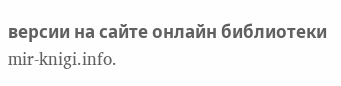версии на сайте онлайн библиотеки mir-knigi.info.